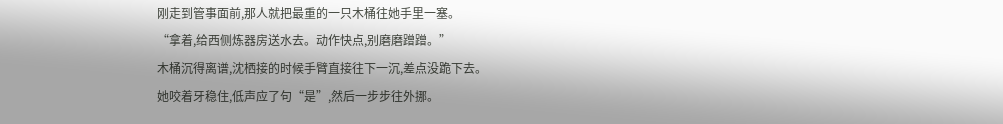刚走到管事面前,那人就把最重的一只木桶往她手里一塞。
“拿着,给西侧炼器房送水去。动作快点,别磨磨蹭蹭。”
木桶沉得离谱,沈栖接的时候手臂直接往下一沉,差点没跪下去。
她咬着牙稳住,低声应了句“是”,然后一步步往外挪。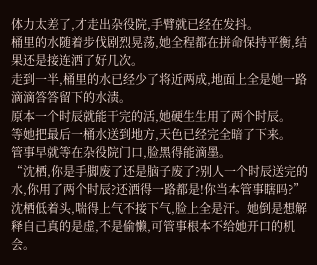体力太差了,才走出杂役院,手臂就已经在发抖。
桶里的水随着步伐剧烈晃荡,她全程都在拼命保持平衡,结果还是接连洒了好几次。
走到一半,桶里的水已经少了将近两成,地面上全是她一路滴滴答答留下的水渍。
原本一个时辰就能干完的活,她硬生生用了两个时辰。
等她把最后一桶水送到地方,天色已经完全暗了下来。
管事早就等在杂役院门口,脸黑得能滴墨。
“沈栖,你是手脚废了还是脑子废了?别人一个时辰送完的水,你用了两个时辰?还洒得一路都是!你当本管事瞎吗?”
沈栖低着头,喘得上气不接下气,脸上全是汗。她倒是想解释自己真的是虚,不是偷懒,可管事根本不给她开口的机会。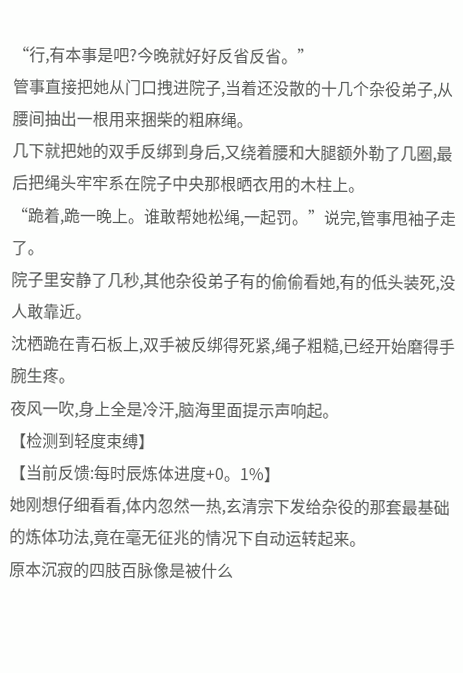“行,有本事是吧?今晚就好好反省反省。”
管事直接把她从门口拽进院子,当着还没散的十几个杂役弟子,从腰间抽出一根用来捆柴的粗麻绳。
几下就把她的双手反绑到身后,又绕着腰和大腿额外勒了几圈,最后把绳头牢牢系在院子中央那根晒衣用的木柱上。
“跪着,跪一晚上。谁敢帮她松绳,一起罚。”说完,管事甩袖子走了。
院子里安静了几秒,其他杂役弟子有的偷偷看她,有的低头装死,没人敢靠近。
沈栖跪在青石板上,双手被反绑得死紧,绳子粗糙,已经开始磨得手腕生疼。
夜风一吹,身上全是冷汗,脑海里面提示声响起。
【检测到轻度束缚】
【当前反馈:每时辰炼体进度+0。1%】
她刚想仔细看看,体内忽然一热,玄清宗下发给杂役的那套最基础的炼体功法,竟在毫无征兆的情况下自动运转起来。
原本沉寂的四肢百脉像是被什么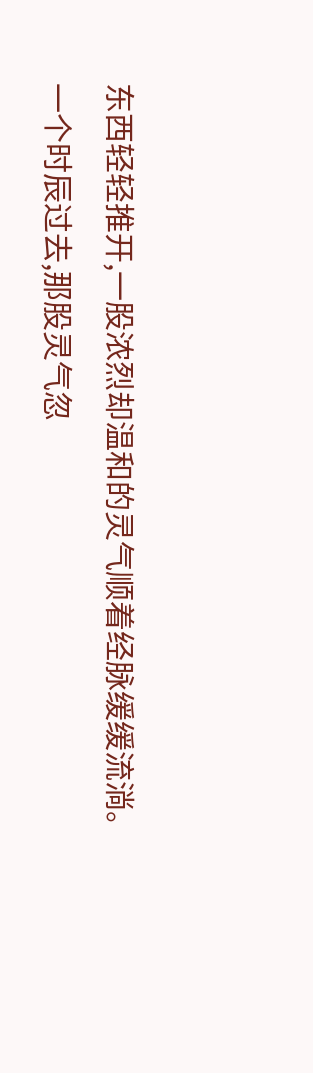东西轻轻推开,一股浓烈却温和的灵气顺着经脉缓缓流淌。
一个时辰过去,那股灵气忽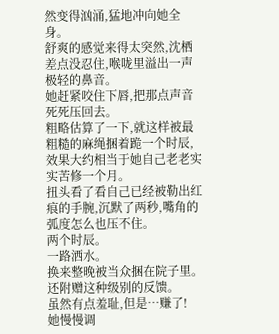然变得汹涌,猛地冲向她全身。
舒爽的感觉来得太突然,沈栖差点没忍住,喉咙里溢出一声极轻的鼻音。
她赶紧咬住下唇,把那点声音死死压回去。
粗略估算了一下,就这样被最粗糙的麻绳捆着跪一个时辰,效果大约相当于她自己老老实实苦修一个月。
扭头看了看自己已经被勒出红痕的手腕,沉默了两秒,嘴角的弧度怎么也压不住。
两个时辰。
一路洒水。
换来整晚被当众捆在院子里。
还附赠这种级别的反馈。
虽然有点羞耻,但是…赚了!
她慢慢调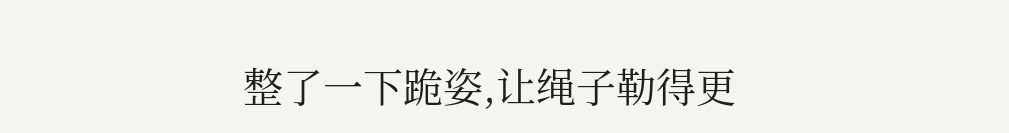整了一下跪姿,让绳子勒得更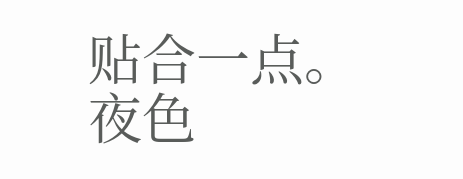贴合一点。
夜色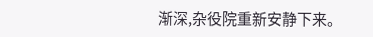渐深,杂役院重新安静下来。